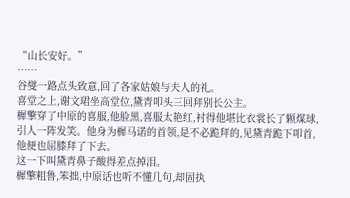“山长安好。”
……
谷燮一路点头致意,回了各家姑娘与夫人的礼。
喜堂之上,谢文珺坐高堂位,黛青叩头三回拜别长公主。
樨擎穿了中原的喜服,他脸黑,喜服太艳红,衬得他堪比衣裳长了颗煤球,引人一阵发笑。他身为樨马诺的首领,是不必跪拜的,见黛青跪下叩首,他便也屈膝拜了下去。
这一下叫黛青鼻子酸得差点掉泪。
樨擎粗鲁,笨拙,中原话也听不懂几句,却固执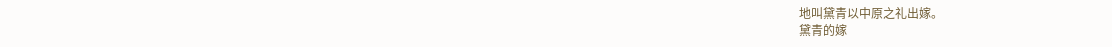地叫黛青以中原之礼出嫁。
黛青的嫁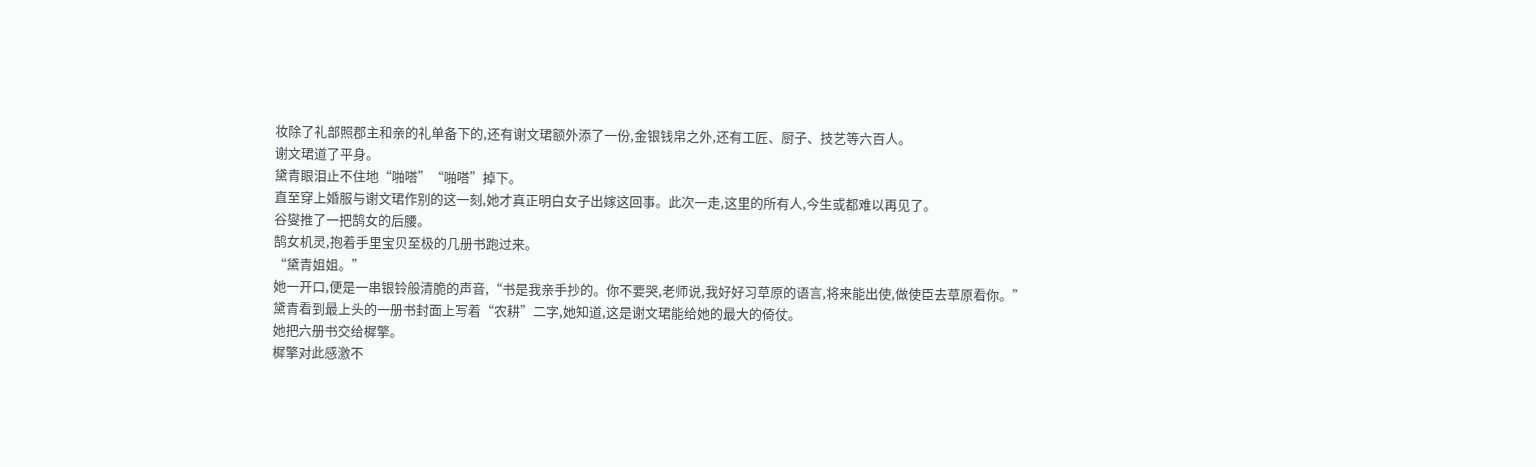妆除了礼部照郡主和亲的礼单备下的,还有谢文珺额外添了一份,金银钱帛之外,还有工匠、厨子、技艺等六百人。
谢文珺道了平身。
黛青眼泪止不住地“啪嗒”“啪嗒”掉下。
直至穿上婚服与谢文珺作别的这一刻,她才真正明白女子出嫁这回事。此次一走,这里的所有人,今生或都难以再见了。
谷燮推了一把鹄女的后腰。
鹄女机灵,抱着手里宝贝至极的几册书跑过来。
“黛青姐姐。”
她一开口,便是一串银铃般清脆的声音,“书是我亲手抄的。你不要哭,老师说,我好好习草原的语言,将来能出使,做使臣去草原看你。”
黛青看到最上头的一册书封面上写着“农耕”二字,她知道,这是谢文珺能给她的最大的倚仗。
她把六册书交给樨擎。
樨擎对此感激不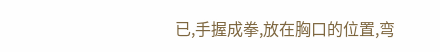已,手握成拳,放在胸口的位置,弯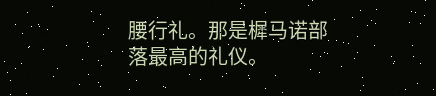腰行礼。那是樨马诺部落最高的礼仪。